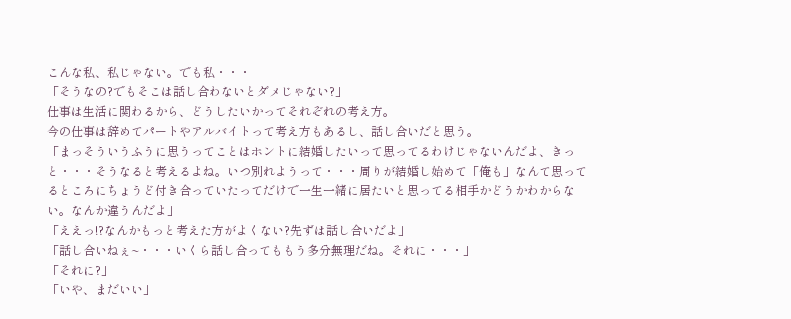こんな私、私じゃない。でも私・・・
「そうなの?でもそこは話し合わないとダメじゃない?」
仕事は生活に関わるから、どうしたいかってそれぞれの考え方。
今の仕事は辞めてパートやアルバイトって考え方もあるし、話し合いだと思う。
「まっそういうふうに思うってことはホントに結婚したいって思ってるわけじゃないんだよ、きっと・・・そうなると考えるよね。いつ別れようって・・・周りが結婚し始めて「俺も」なんて思ってるところにちょうど付き合っていたってだけで一生一緒に居たいと思ってる相手かどうかわからない。なんか違うんだよ」
「ええっ!?なんかもっと考えた方がよくない?先ずは話し合いだよ」
「話し合いねぇ~・・・いくら話し合ってももう多分無理だね。それに・・・」
「それに?」
「いや、まだいい」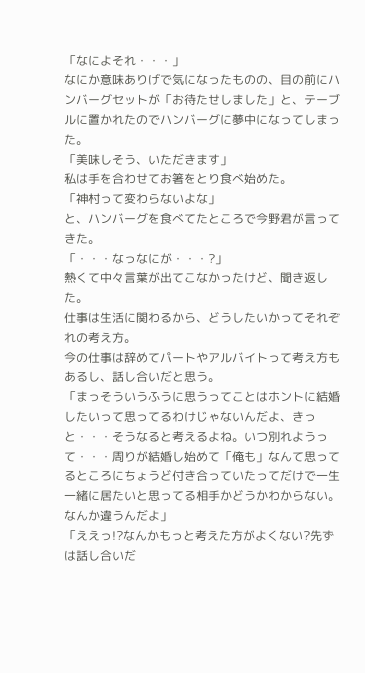「なによそれ・・・」
なにか意味ありげで気になったものの、目の前にハンバーグセットが「お待たせしました」と、テーブルに置かれたのでハンバーグに夢中になってしまった。
「美味しそう、いただきます」
私は手を合わせてお箸をとり食べ始めた。
「神村って変わらないよな」
と、ハンバーグを食べてたところで今野君が言ってきた。
「・・・なっなにが・・・?」
熱くて中々言葉が出てこなかったけど、聞き返した。
仕事は生活に関わるから、どうしたいかってそれぞれの考え方。
今の仕事は辞めてパートやアルバイトって考え方もあるし、話し合いだと思う。
「まっそういうふうに思うってことはホントに結婚したいって思ってるわけじゃないんだよ、きっと・・・そうなると考えるよね。いつ別れようって・・・周りが結婚し始めて「俺も」なんて思ってるところにちょうど付き合っていたってだけで一生一緒に居たいと思ってる相手かどうかわからない。なんか違うんだよ」
「ええっ!?なんかもっと考えた方がよくない?先ずは話し合いだ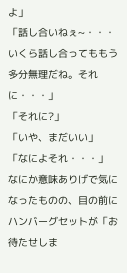よ」
「話し合いねぇ~・・・いくら話し合ってももう多分無理だね。それに・・・」
「それに?」
「いや、まだいい」
「なによそれ・・・」
なにか意味ありげで気になったものの、目の前にハンバーグセットが「お待たせしま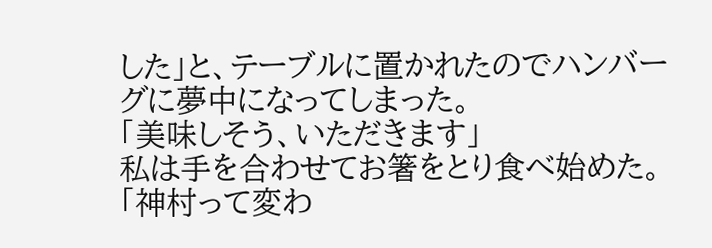した」と、テーブルに置かれたのでハンバーグに夢中になってしまった。
「美味しそう、いただきます」
私は手を合わせてお箸をとり食べ始めた。
「神村って変わ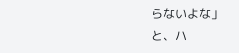らないよな」
と、ハ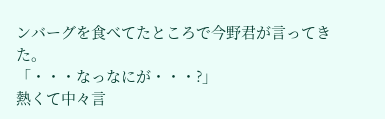ンバーグを食べてたところで今野君が言ってきた。
「・・・なっなにが・・・?」
熱くて中々言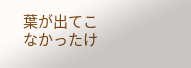葉が出てこなかったけ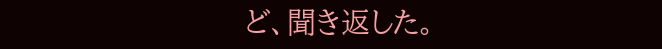ど、聞き返した。